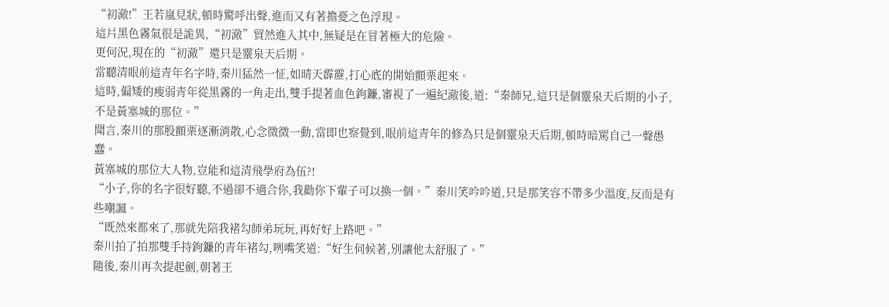“初澈!”王若嵐見狀,頓時驚呼出聲,進而又有著擔憂之色浮現。
這片黑色霧氣很是詭異,“初澈”貿然進入其中,無疑是在冒著極大的危險。
更何況,現在的“初澈”還只是靈泉天后期。
當聽清眼前這青年名字時,秦川猛然一怔,如晴天霹靂,打心底的開始顫栗起來。
這時,偏矮的瘦弱青年從黑霧的一角走出,雙手提著血色鉤鐮,審視了一遍紀澈後,道:“秦師兄,這只是個靈泉天后期的小子,不是黃塞城的那位。”
聞言,秦川的那股顫栗逐漸消散,心念微微一動,當即也察覺到,眼前這青年的修為只是個靈泉天后期,頓時暗罵自己一聲愚蠢。
黃塞城的那位大人物,豈能和這清飛學府為伍?!
“小子,你的名字很好聽,不過卻不適合你,我勸你下輩子可以換一個。”秦川笑吟吟道,只是那笑容不帶多少溫度,反而是有些嘲諷。
“既然來都來了,那就先陪我褚勾師弟玩玩,再好好上路吧。”
秦川拍了拍那雙手持鉤鐮的青年褚勾,咧嘴笑道:“好生伺候著,別讓他太舒服了。”
隨後,秦川再次提起劍,朝著王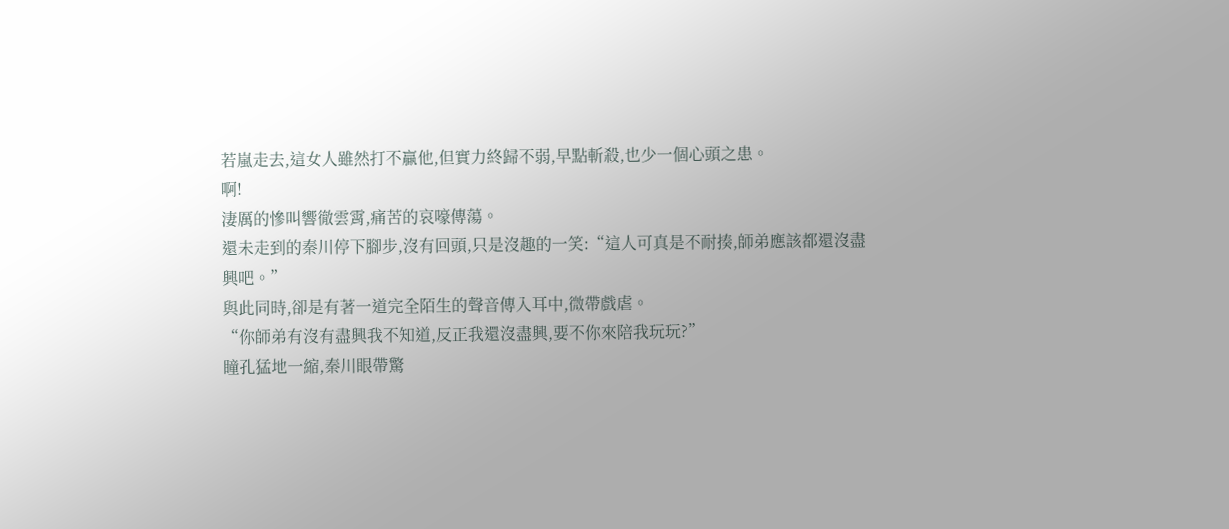若嵐走去,這女人雖然打不贏他,但實力終歸不弱,早點斬殺,也少一個心頭之患。
啊!
淒厲的慘叫響徹雲霄,痛苦的哀嚎傳蕩。
還未走到的秦川停下腳步,沒有回頭,只是沒趣的一笑:“這人可真是不耐揍,師弟應該都還沒盡興吧。”
與此同時,卻是有著一道完全陌生的聲音傳入耳中,微帶戲虐。
“你師弟有沒有盡興我不知道,反正我還沒盡興,要不你來陪我玩玩?”
瞳孔猛地一縮,秦川眼帶驚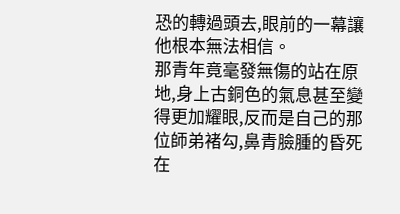恐的轉過頭去,眼前的一幕讓他根本無法相信。
那青年竟毫發無傷的站在原地,身上古銅色的氣息甚至變得更加耀眼,反而是自己的那位師弟褚勾,鼻青臉腫的昏死在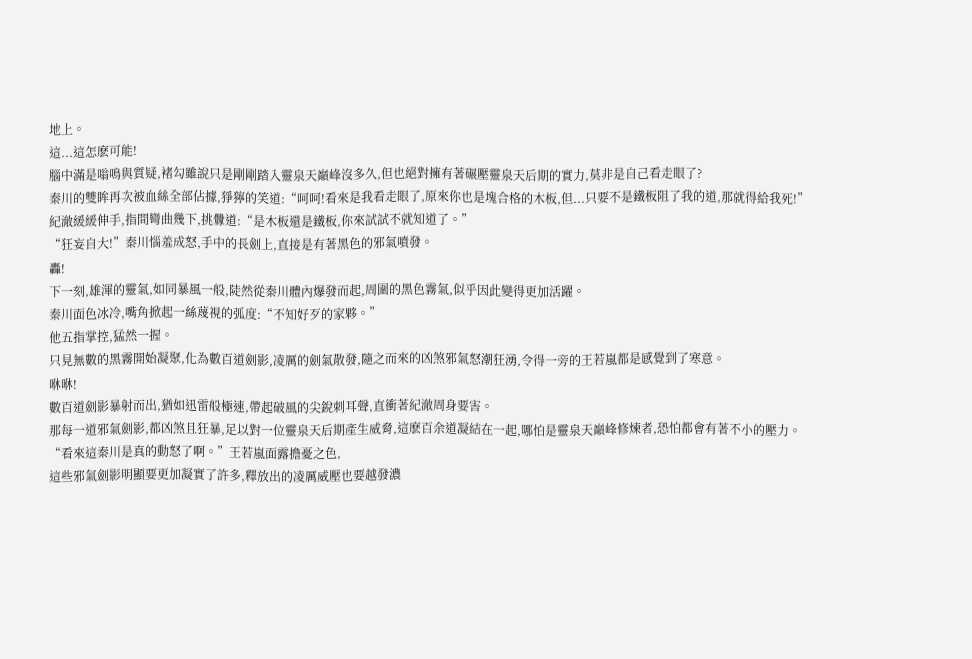地上。
這...這怎麽可能!
腦中滿是嗡鳴與質疑,褚勾雖說只是剛剛踏入靈泉天巔峰沒多久,但也絕對擁有著碾壓靈泉天后期的實力,莫非是自己看走眼了?
秦川的雙眸再次被血絲全部佔據,猙獰的笑道:“呵呵!看來是我看走眼了,原來你也是塊合格的木板,但...只要不是鐵板阻了我的道,那就得給我死!”
紀澈緩緩伸手,指間彎曲幾下,挑釁道:“是木板還是鐵板,你來試試不就知道了。”
“狂妄自大!”秦川惱羞成怒,手中的長劍上,直接是有著黑色的邪氣噴發。
轟!
下一刻,雄渾的靈氣,如同暴風一般,陡然從秦川體內爆發而起,周圍的黑色霧氣,似乎因此變得更加活躍。
秦川面色冰冷,嘴角掀起一絲蔑視的弧度:“不知好歹的家夥。”
他五指掌控,猛然一握。
只見無數的黑霧開始凝聚,化為數百道劍影,凌厲的劍氣散發,隨之而來的凶煞邪氣怒潮狂湧,令得一旁的王若嵐都是感覺到了寒意。
咻咻!
數百道劍影暴射而出,猶如迅雷般極速,帶起破風的尖銳刺耳聲,直衝著紀澈周身要害。
那每一道邪氣劍影,都凶煞且狂暴,足以對一位靈泉天后期產生威脅,這麽百余道凝結在一起,哪怕是靈泉天巔峰修煉者,恐怕都會有著不小的壓力。
“看來這秦川是真的動怒了啊。”王若嵐面露擔憂之色,
這些邪氣劍影明顯要更加凝實了許多,釋放出的凌厲威壓也要越發濃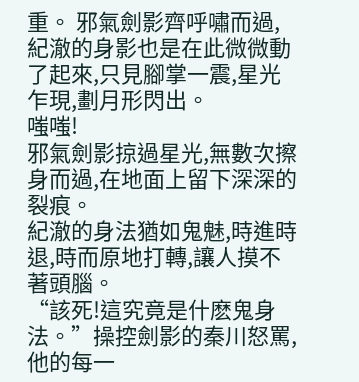重。 邪氣劍影齊呼嘯而過,紀澈的身影也是在此微微動了起來,只見腳掌一震,星光乍現,劃月形閃出。
嗤嗤!
邪氣劍影掠過星光,無數次擦身而過,在地面上留下深深的裂痕。
紀澈的身法猶如鬼魅,時進時退,時而原地打轉,讓人摸不著頭腦。
“該死!這究竟是什麽鬼身法。”操控劍影的秦川怒罵,他的每一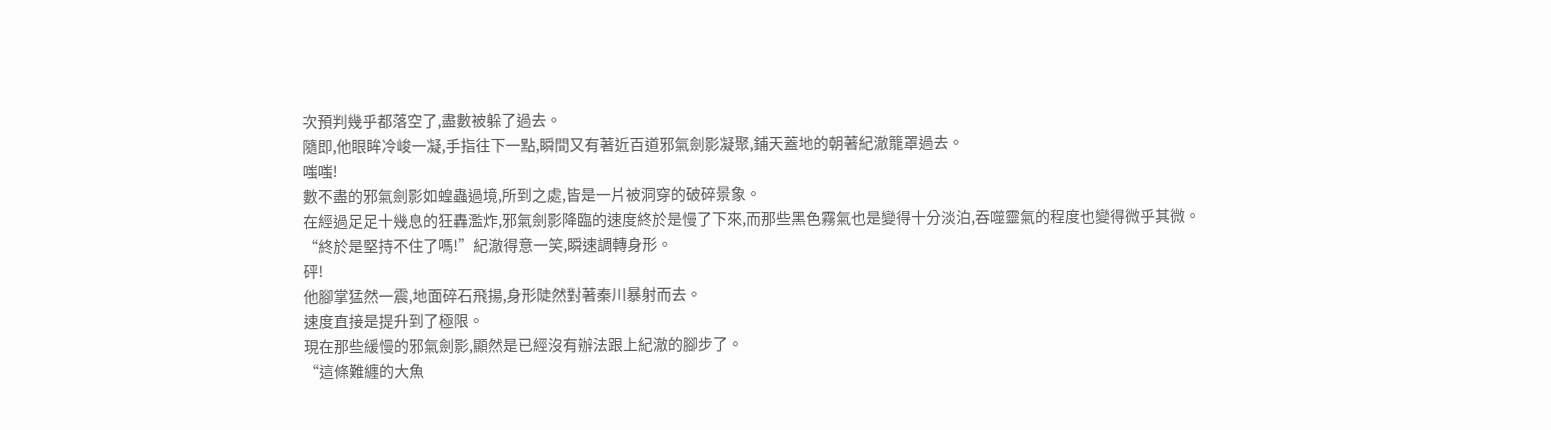次預判幾乎都落空了,盡數被躲了過去。
隨即,他眼眸冷峻一凝,手指往下一點,瞬間又有著近百道邪氣劍影凝聚,鋪天蓋地的朝著紀澈籠罩過去。
嗤嗤!
數不盡的邪氣劍影如蝗蟲過境,所到之處,皆是一片被洞穿的破碎景象。
在經過足足十幾息的狂轟濫炸,邪氣劍影降臨的速度終於是慢了下來,而那些黑色霧氣也是變得十分淡泊,吞噬靈氣的程度也變得微乎其微。
“終於是堅持不住了嗎!”紀澈得意一笑,瞬速調轉身形。
砰!
他腳掌猛然一震,地面碎石飛揚,身形陡然對著秦川暴射而去。
速度直接是提升到了極限。
現在那些緩慢的邪氣劍影,顯然是已經沒有辦法跟上紀澈的腳步了。
“這條難纏的大魚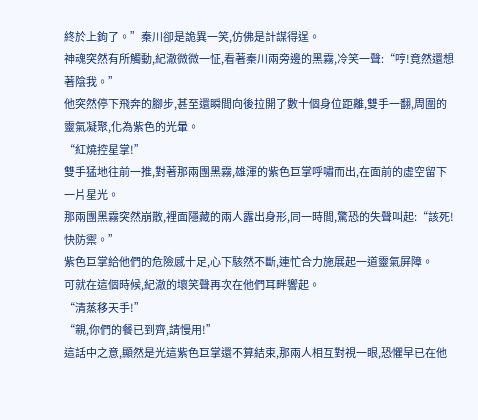終於上鉤了。”秦川卻是詭異一笑,仿佛是計謀得逞。
神魂突然有所觸動,紀澈微微一怔,看著秦川兩旁邊的黑霧,冷笑一聲:“哼!竟然還想著陰我。”
他突然停下飛奔的腳步,甚至還瞬間向後拉開了數十個身位距離,雙手一翻,周圍的靈氣凝聚,化為紫色的光暈。
“紅燒控星掌!”
雙手猛地往前一推,對著那兩團黑霧,雄渾的紫色巨掌呼嘯而出,在面前的虛空留下一片星光。
那兩團黑霧突然崩散,裡面隱藏的兩人露出身形,同一時間,驚恐的失聲叫起:“該死!快防禦。”
紫色巨掌給他們的危險感十足,心下駭然不斷,連忙合力施展起一道靈氣屏障。
可就在這個時候,紀澈的壞笑聲再次在他們耳畔響起。
“清蒸移天手!”
“親,你們的餐已到齊,請慢用!”
這話中之意,顯然是光這紫色巨掌還不算結束,那兩人相互對視一眼,恐懼早已在他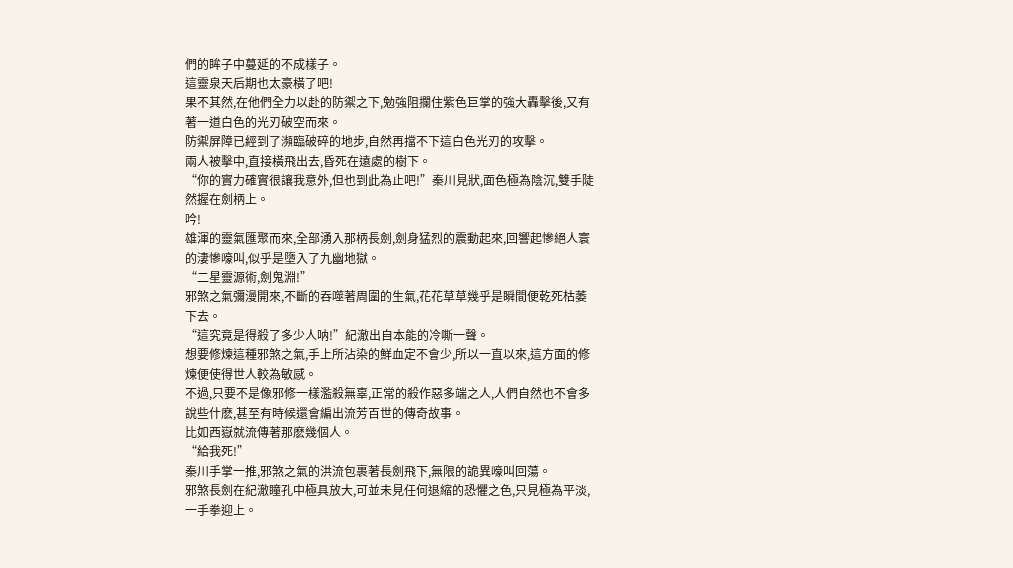們的眸子中蔓延的不成樣子。
這靈泉天后期也太豪橫了吧!
果不其然,在他們全力以赴的防禦之下,勉強阻攔住紫色巨掌的強大轟擊後,又有著一道白色的光刃破空而來。
防禦屏障已經到了瀕臨破碎的地步,自然再擋不下這白色光刃的攻擊。
兩人被擊中,直接橫飛出去,昏死在遠處的樹下。
“你的實力確實很讓我意外,但也到此為止吧!”秦川見狀,面色極為陰沉,雙手陡然握在劍柄上。
吟!
雄渾的靈氣匯聚而來,全部湧入那柄長劍,劍身猛烈的震動起來,回響起慘絕人寰的淒慘嚎叫,似乎是墮入了九幽地獄。
“二星靈源術,劍鬼淵!”
邪煞之氣彌漫開來,不斷的吞噬著周圍的生氣,花花草草幾乎是瞬間便乾死枯萎下去。
“這究竟是得殺了多少人呐!”紀澈出自本能的冷嘶一聲。
想要修煉這種邪煞之氣,手上所沾染的鮮血定不會少,所以一直以來,這方面的修煉便使得世人較為敏感。
不過,只要不是像邪修一樣濫殺無辜,正常的殺作惡多端之人,人們自然也不會多說些什麽,甚至有時候還會編出流芳百世的傳奇故事。
比如西嶽就流傳著那麽幾個人。
“給我死!”
秦川手掌一推,邪煞之氣的洪流包裹著長劍飛下,無限的詭異嚎叫回蕩。
邪煞長劍在紀澈瞳孔中極具放大,可並未見任何退縮的恐懼之色,只見極為平淡,一手拳迎上。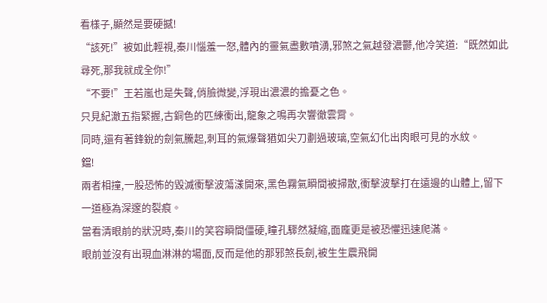看樣子,顯然是要硬撼!
“該死!”被如此輕視,秦川惱羞一怒,體內的靈氣盡數噴湧,邪煞之氣越發濃鬱,他冷笑道:“既然如此尋死,那我就成全你!”
“不要!”王若嵐也是失聲,俏臉微變,浮現出濃濃的擔憂之色。
只見紀澈五指緊握,古銅色的匹練衝出,龍象之鳴再次響徹雲霄。
同時,還有著鋒銳的劍氣騰起,刺耳的氣爆聲猶如尖刀劃過玻璃,空氣幻化出肉眼可見的水紋。
鐺!
兩者相撞,一股恐怖的毀滅衝擊波蕩漾開來,黑色霧氣瞬間被掃散,衝擊波擊打在遠邊的山體上,留下一道極為深邃的裂痕。
當看清眼前的狀況時,秦川的笑容瞬間僵硬,瞳孔驟然凝縮,面龐更是被恐懼迅速爬滿。
眼前並沒有出現血淋淋的場面,反而是他的那邪煞長劍,被生生震飛開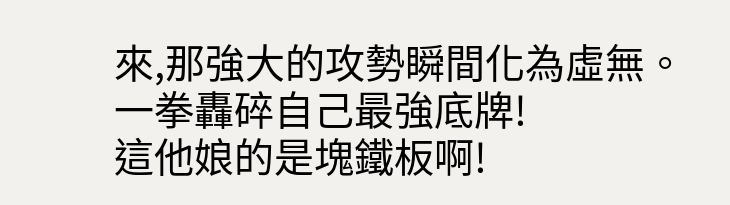來,那強大的攻勢瞬間化為虛無。
一拳轟碎自己最強底牌!
這他娘的是塊鐵板啊!